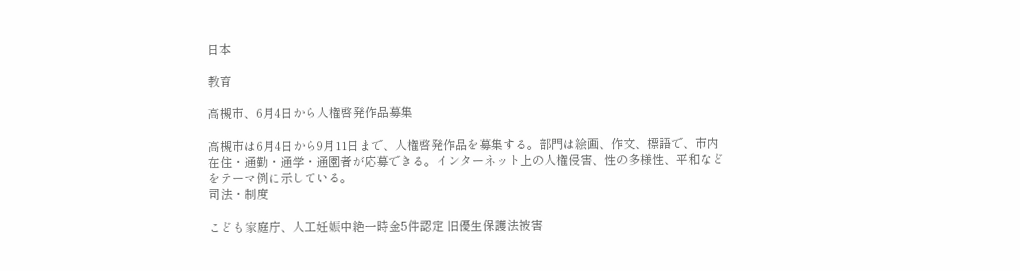日本

教育

高槻市、6月4日から人権啓発作品募集

高槻市は6月4日から9月11日まで、人権啓発作品を募集する。部門は絵画、作文、標語で、市内在住・通勤・通学・通園者が応募できる。インターネット上の人権侵害、性の多様性、平和などをテーマ例に示している。
司法・制度

こども家庭庁、人工妊娠中絶一時金5件認定 旧優生保護法被害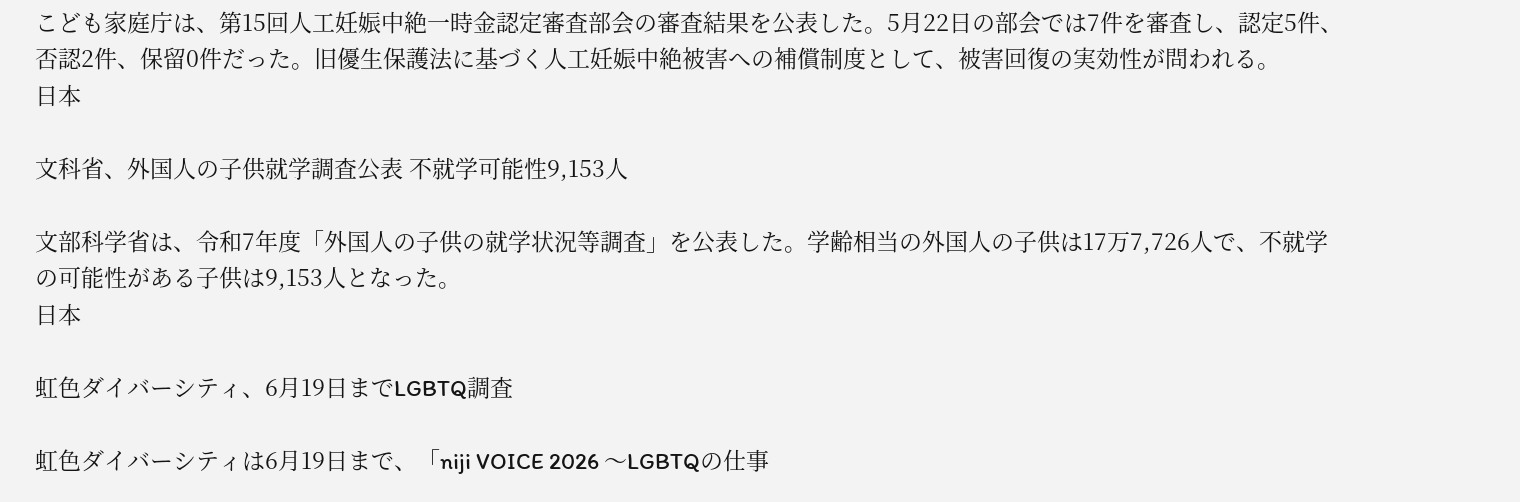こども家庭庁は、第15回人工妊娠中絶一時金認定審査部会の審査結果を公表した。5月22日の部会では7件を審査し、認定5件、否認2件、保留0件だった。旧優生保護法に基づく人工妊娠中絶被害への補償制度として、被害回復の実効性が問われる。
日本

文科省、外国人の子供就学調査公表 不就学可能性9,153人

文部科学省は、令和7年度「外国人の子供の就学状況等調査」を公表した。学齢相当の外国人の子供は17万7,726人で、不就学の可能性がある子供は9,153人となった。
日本

虹色ダイバーシティ、6月19日までLGBTQ調査

虹色ダイバーシティは6月19日まで、「niji VOICE 2026 〜LGBTQの仕事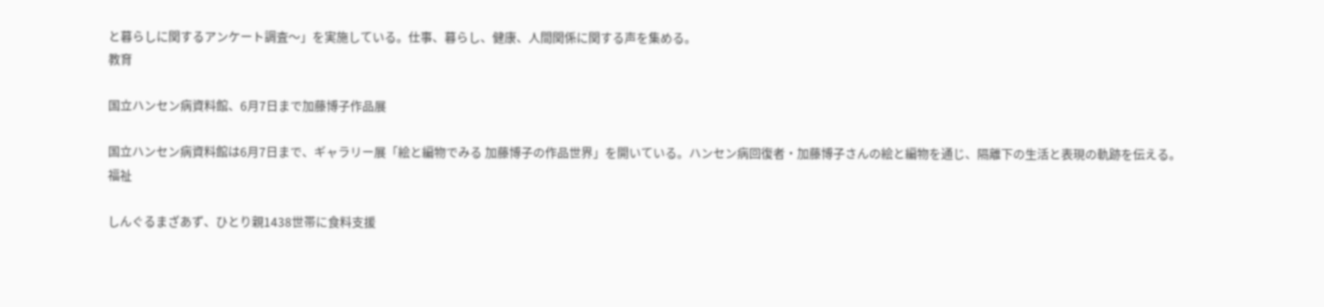と暮らしに関するアンケート調査〜」を実施している。仕事、暮らし、健康、人間関係に関する声を集める。
教育

国立ハンセン病資料館、6月7日まで加藤博子作品展

国立ハンセン病資料館は6月7日まで、ギャラリー展「絵と編物でみる 加藤博子の作品世界」を開いている。ハンセン病回復者・加藤博子さんの絵と編物を通じ、隔離下の生活と表現の軌跡を伝える。
福祉

しんぐるまざあず、ひとり親1438世帯に食料支援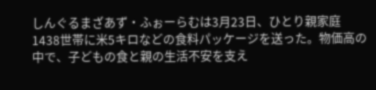しんぐるまざあず・ふぉーらむは3月23日、ひとり親家庭1438世帯に米5キロなどの食料パッケージを送った。物価高の中で、子どもの食と親の生活不安を支え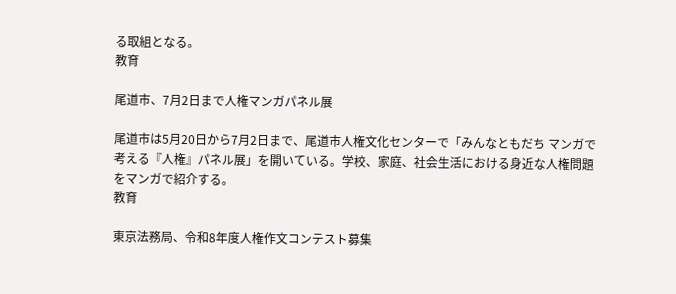る取組となる。
教育

尾道市、7月2日まで人権マンガパネル展

尾道市は5月20日から7月2日まで、尾道市人権文化センターで「みんなともだち マンガで考える『人権』パネル展」を開いている。学校、家庭、社会生活における身近な人権問題をマンガで紹介する。
教育

東京法務局、令和8年度人権作文コンテスト募集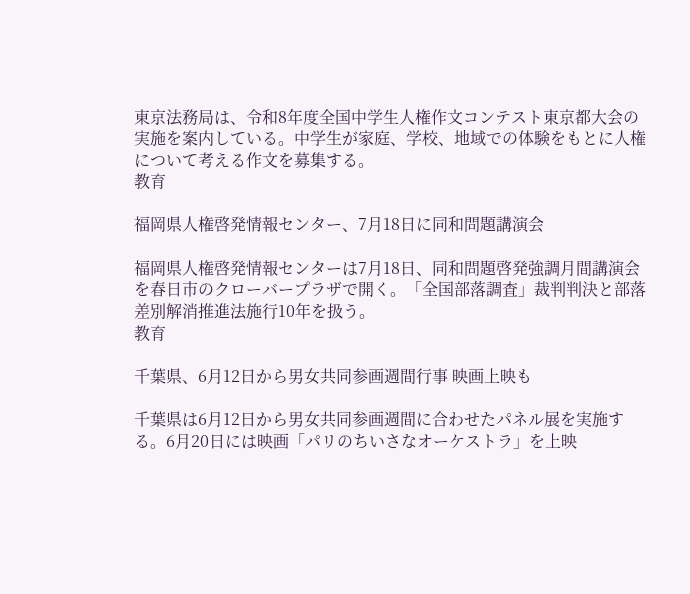東京法務局は、令和8年度全国中学生人権作文コンテスト東京都大会の実施を案内している。中学生が家庭、学校、地域での体験をもとに人権について考える作文を募集する。
教育

福岡県人権啓発情報センター、7月18日に同和問題講演会

福岡県人権啓発情報センターは7月18日、同和問題啓発強調月間講演会を春日市のクローバープラザで開く。「全国部落調査」裁判判決と部落差別解消推進法施行10年を扱う。
教育

千葉県、6月12日から男女共同参画週間行事 映画上映も

千葉県は6月12日から男女共同参画週間に合わせたパネル展を実施する。6月20日には映画「パリのちいさなオーケストラ」を上映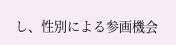し、性別による参画機会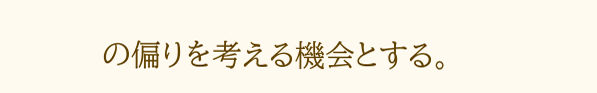の偏りを考える機会とする。